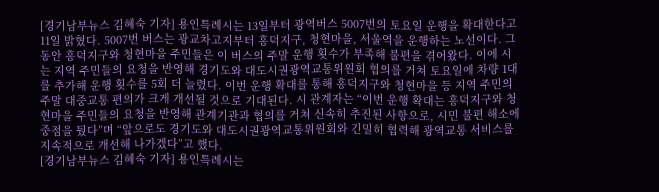[경기남부뉴스 김혜숙 기자] 용인특례시는 13일부터 광역버스 5007번의 토요일 운행을 확대한다고 11일 밝혔다. 5007번 버스는 광교차고지부터 흥덕지구, 청현마을, 서울역을 운행하는 노선이다. 그동안 흥덕지구와 청현마을 주민들은 이 버스의 주말 운행 횟수가 부족해 불편을 겪어왔다. 이에 시는 지역 주민들의 요청을 반영해 경기도와 대도시권광역교통위원회 협의를 거쳐 토요일에 차량 1대를 추가해 운행 횟수를 5회 더 늘렸다. 이번 운행 확대를 통해 흥덕지구와 청현마을 등 지역 주민의 주말 대중교통 편의가 크게 개선될 것으로 기대된다. 시 관계자는 “이번 운행 확대는 흥덕지구와 청현마을 주민들의 요청을 반영해 관계기관과 협의를 거쳐 신속히 추진된 사항으로, 시민 불편 해소에 중점을 뒀다”며 “앞으로도 경기도와 대도시권광역교통위원회와 긴밀히 협력해 광역교통 서비스를 지속적으로 개선해 나가겠다”고 했다.
[경기남부뉴스 김혜숙 기자] 용인특례시는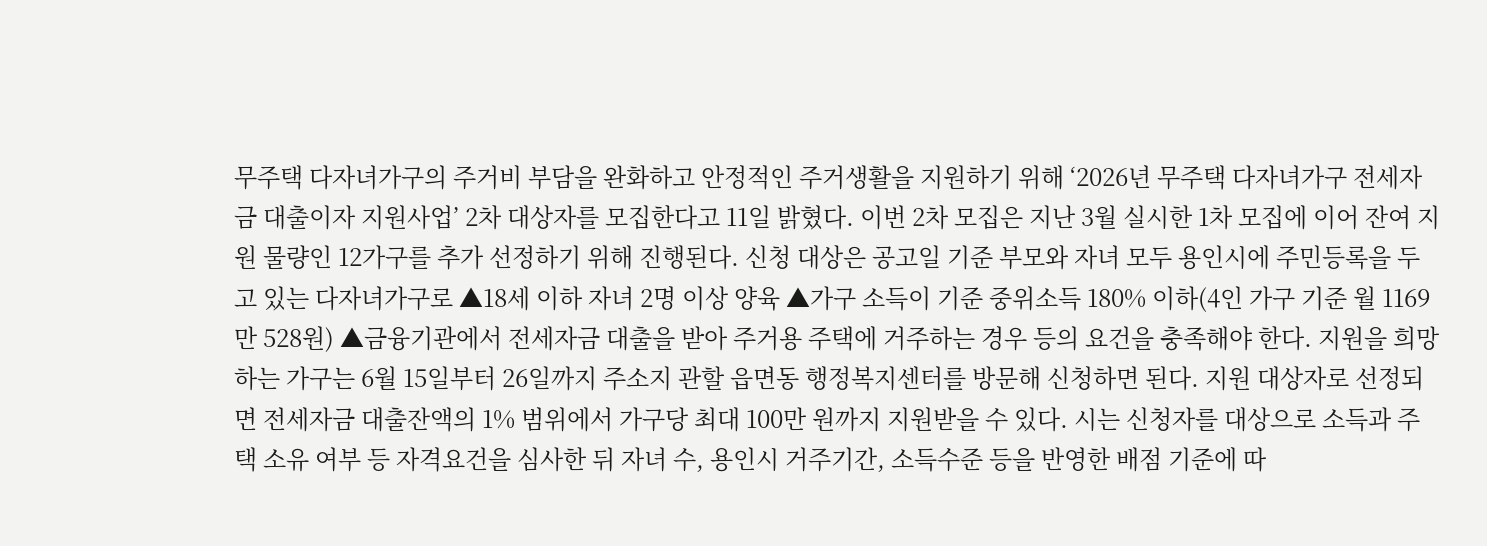무주택 다자녀가구의 주거비 부담을 완화하고 안정적인 주거생활을 지원하기 위해 ‘2026년 무주택 다자녀가구 전세자금 대출이자 지원사업’ 2차 대상자를 모집한다고 11일 밝혔다. 이번 2차 모집은 지난 3월 실시한 1차 모집에 이어 잔여 지원 물량인 12가구를 추가 선정하기 위해 진행된다. 신청 대상은 공고일 기준 부모와 자녀 모두 용인시에 주민등록을 두고 있는 다자녀가구로 ▲18세 이하 자녀 2명 이상 양육 ▲가구 소득이 기준 중위소득 180% 이하(4인 가구 기준 월 1169만 528원) ▲금융기관에서 전세자금 대출을 받아 주거용 주택에 거주하는 경우 등의 요건을 충족해야 한다. 지원을 희망하는 가구는 6월 15일부터 26일까지 주소지 관할 읍면동 행정복지센터를 방문해 신청하면 된다. 지원 대상자로 선정되면 전세자금 대출잔액의 1% 범위에서 가구당 최대 100만 원까지 지원받을 수 있다. 시는 신청자를 대상으로 소득과 주택 소유 여부 등 자격요건을 심사한 뒤 자녀 수, 용인시 거주기간, 소득수준 등을 반영한 배점 기준에 따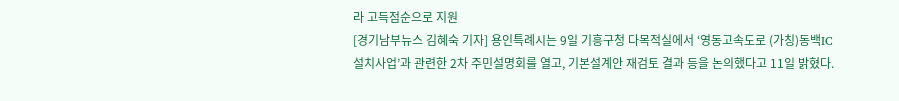라 고득점순으로 지원
[경기남부뉴스 김혜숙 기자] 용인특례시는 9일 기흥구청 다목적실에서 ‘영동고속도로 (가칭)동백IC 설치사업’과 관련한 2차 주민설명회를 열고, 기본설계안 재검토 결과 등을 논의했다고 11일 밝혔다.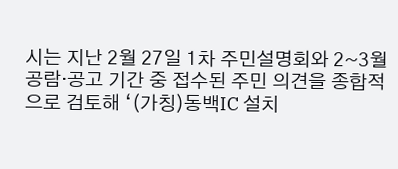시는 지난 2월 27일 1차 주민설명회와 2~3월 공람·공고 기간 중 접수된 주민 의견을 종합적으로 검토해 ‘(가칭)동백IC 설치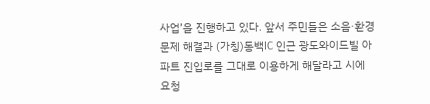사업’을 진행하고 있다. 앞서 주민들은 소음·환경 문제 해결과 (가칭)동백IC 인근 광도와이드빌 아파트 진입로를 그대로 이용하게 해달라고 시에 요청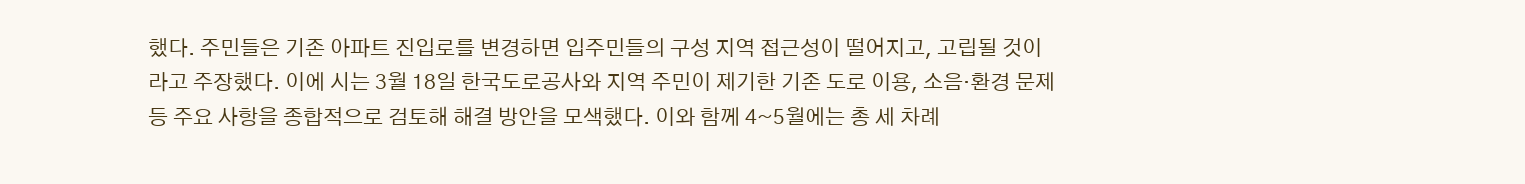했다. 주민들은 기존 아파트 진입로를 변경하면 입주민들의 구성 지역 접근성이 떨어지고, 고립될 것이라고 주장했다. 이에 시는 3월 18일 한국도로공사와 지역 주민이 제기한 기존 도로 이용, 소음·환경 문제 등 주요 사항을 종합적으로 검토해 해결 방안을 모색했다. 이와 함께 4~5월에는 총 세 차례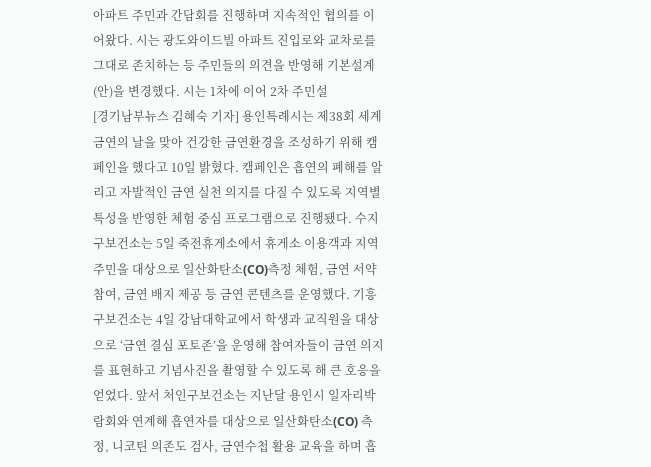아파트 주민과 간담회를 진행하며 지속적인 협의를 이어왔다. 시는 광도와이드빌 아파트 진입로와 교차로를 그대로 존치하는 등 주민들의 의견을 반영해 기본설계(안)을 변경했다. 시는 1차에 이어 2차 주민설
[경기남부뉴스 김혜숙 기자] 용인특례시는 제38회 세계 금연의 날을 맞아 건강한 금연환경을 조성하기 위해 캠페인을 했다고 10일 밝혔다. 캠페인은 흡연의 폐해를 알리고 자발적인 금연 실천 의지를 다질 수 있도록 지역별 특성을 반영한 체험 중심 프로그램으로 진행됐다. 수지구보건소는 5일 죽전휴게소에서 휴게소 이용객과 지역주민을 대상으로 일산화탄소(CO)측정 체험, 금연 서약 참여, 금연 배지 제공 등 금연 콘텐츠를 운영했다. 기흥구보건소는 4일 강남대학교에서 학생과 교직원을 대상으로 ‘금연 결심 포토존’을 운영해 참여자들이 금연 의지를 표현하고 기념사진을 촬영할 수 있도록 해 큰 호응을 얻었다. 앞서 처인구보건소는 지난달 용인시 일자리박람회와 연계해 흡연자를 대상으로 일산화탄소(CO) 측정, 니코틴 의존도 검사, 금연수첩 활용 교육을 하며 흡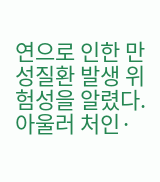연으로 인한 만성질환 발생 위험성을 알렸다. 아울러 처인·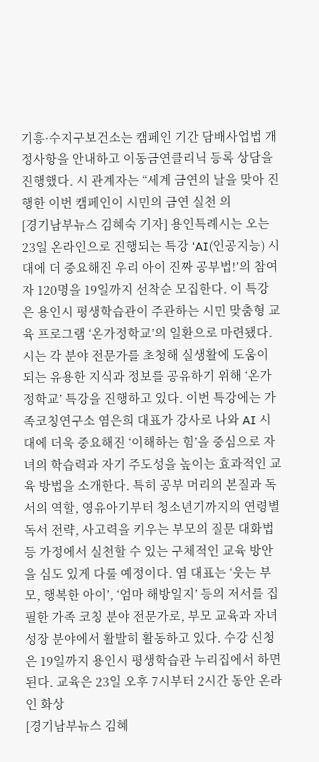기흥·수지구보건소는 캠페인 기간 담배사업법 개정사항을 안내하고 이동금연클리닉 등록 상담을 진행했다. 시 관계자는 “세계 금연의 날을 맞아 진행한 이번 캠페인이 시민의 금연 실천 의
[경기남부뉴스 김혜숙 기자] 용인특례시는 오는 23일 온라인으로 진행되는 특강 ‘AI(인공지능) 시대에 더 중요해진 우리 아이 진짜 공부법!’의 참여자 120명을 19일까지 선착순 모집한다. 이 특강은 용인시 평생학습관이 주관하는 시민 맞춤형 교육 프로그램 ‘온가정학교’의 일환으로 마련됐다. 시는 각 분야 전문가를 초청해 실생활에 도움이 되는 유용한 지식과 정보를 공유하기 위해 ‘온가정학교’ 특강을 진행하고 있다. 이번 특강에는 가족코칭연구소 염은희 대표가 강사로 나와 AI 시대에 더욱 중요해진 ‘이해하는 힘’을 중심으로 자녀의 학습력과 자기 주도성을 높이는 효과적인 교육 방법을 소개한다. 특히 공부 머리의 본질과 독서의 역할, 영유아기부터 청소년기까지의 연령별 독서 전략, 사고력을 키우는 부모의 질문 대화법 등 가정에서 실천할 수 있는 구체적인 교육 방안을 심도 있게 다룰 예정이다. 염 대표는 ‘웃는 부모, 행복한 아이’, ‘엄마 해방일지’ 등의 저서를 집필한 가족 코칭 분야 전문가로, 부모 교육과 자녀 성장 분야에서 활발히 활동하고 있다. 수강 신청은 19일까지 용인시 평생학습관 누리집에서 하면 된다. 교육은 23일 오후 7시부터 2시간 동안 온라인 화상
[경기남부뉴스 김혜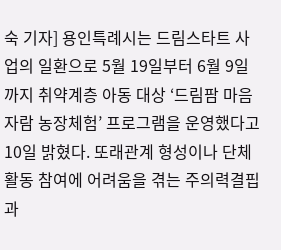숙 기자] 용인특례시는 드림스타트 사업의 일환으로 5월 19일부터 6월 9일까지 취약계층 아동 대상 ‘드림팜 마음자람 농장체험’ 프로그램을 운영했다고 10일 밝혔다. 또래관계 형성이나 단체 활동 참여에 어려움을 겪는 주의력결핍 과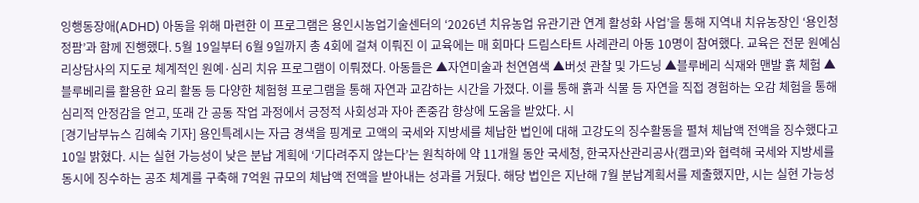잉행동장애(ADHD) 아동을 위해 마련한 이 프로그램은 용인시농업기술센터의 ‘2026년 치유농업 유관기관 연계 활성화 사업’을 통해 지역내 치유농장인 ‘용인청정팜’과 함께 진행했다. 5월 19일부터 6월 9일까지 총 4회에 걸쳐 이뤄진 이 교육에는 매 회마다 드림스타트 사례관리 아동 10명이 참여했다. 교육은 전문 원예심리상담사의 지도로 체계적인 원예·심리 치유 프로그램이 이뤄졌다. 아동들은 ▲자연미술과 천연염색 ▲버섯 관찰 및 가드닝 ▲블루베리 식재와 맨발 흙 체험 ▲블루베리를 활용한 요리 활동 등 다양한 체험형 프로그램을 통해 자연과 교감하는 시간을 가졌다. 이를 통해 흙과 식물 등 자연을 직접 경험하는 오감 체험을 통해 심리적 안정감을 얻고, 또래 간 공동 작업 과정에서 긍정적 사회성과 자아 존중감 향상에 도움을 받았다. 시
[경기남부뉴스 김혜숙 기자] 용인특례시는 자금 경색을 핑계로 고액의 국세와 지방세를 체납한 법인에 대해 고강도의 징수활동을 펼쳐 체납액 전액을 징수했다고 10일 밝혔다. 시는 실현 가능성이 낮은 분납 계획에 ‘기다려주지 않는다’는 원칙하에 약 11개월 동안 국세청, 한국자산관리공사(캠코)와 협력해 국세와 지방세를 동시에 징수하는 공조 체계를 구축해 7억원 규모의 체납액 전액을 받아내는 성과를 거뒀다. 해당 법인은 지난해 7월 분납계획서를 제출했지만, 시는 실현 가능성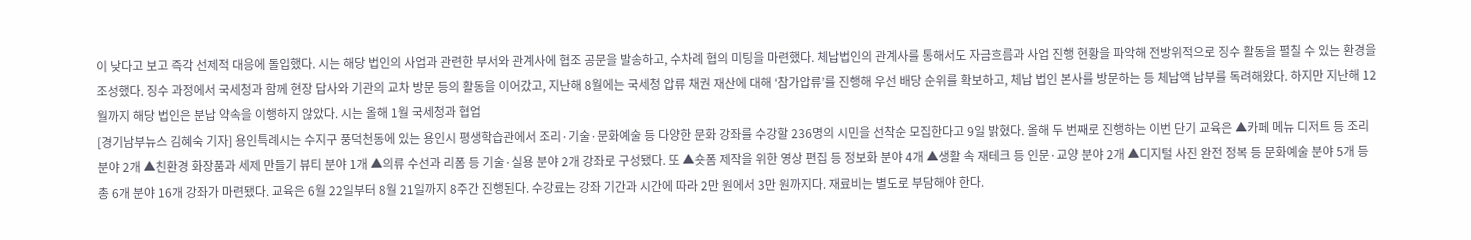이 낮다고 보고 즉각 선제적 대응에 돌입했다. 시는 해당 법인의 사업과 관련한 부서와 관계사에 협조 공문을 발송하고, 수차례 협의 미팅을 마련했다. 체납법인의 관계사를 통해서도 자금흐름과 사업 진행 현황을 파악해 전방위적으로 징수 활동을 펼칠 수 있는 환경을 조성했다. 징수 과정에서 국세청과 함께 현장 답사와 기관의 교차 방문 등의 활동을 이어갔고, 지난해 8월에는 국세청 압류 채권 재산에 대해 ‘참가압류’를 진행해 우선 배당 순위를 확보하고, 체납 법인 본사를 방문하는 등 체납액 납부를 독려해왔다. 하지만 지난해 12월까지 해당 법인은 분납 약속을 이행하지 않았다. 시는 올해 1월 국세청과 협업
[경기남부뉴스 김혜숙 기자] 용인특례시는 수지구 풍덕천동에 있는 용인시 평생학습관에서 조리·기술·문화예술 등 다양한 문화 강좌를 수강할 236명의 시민을 선착순 모집한다고 9일 밝혔다. 올해 두 번째로 진행하는 이번 단기 교육은 ▲카페 메뉴 디저트 등 조리 분야 2개 ▲친환경 화장품과 세제 만들기 뷰티 분야 1개 ▲의류 수선과 리폼 등 기술·실용 분야 2개 강좌로 구성됐다. 또 ▲숏폼 제작을 위한 영상 편집 등 정보화 분야 4개 ▲생활 속 재테크 등 인문·교양 분야 2개 ▲디지털 사진 완전 정복 등 문화예술 분야 5개 등 총 6개 분야 16개 강좌가 마련됐다. 교육은 6월 22일부터 8월 21일까지 8주간 진행된다. 수강료는 강좌 기간과 시간에 따라 2만 원에서 3만 원까지다. 재료비는 별도로 부담해야 한다.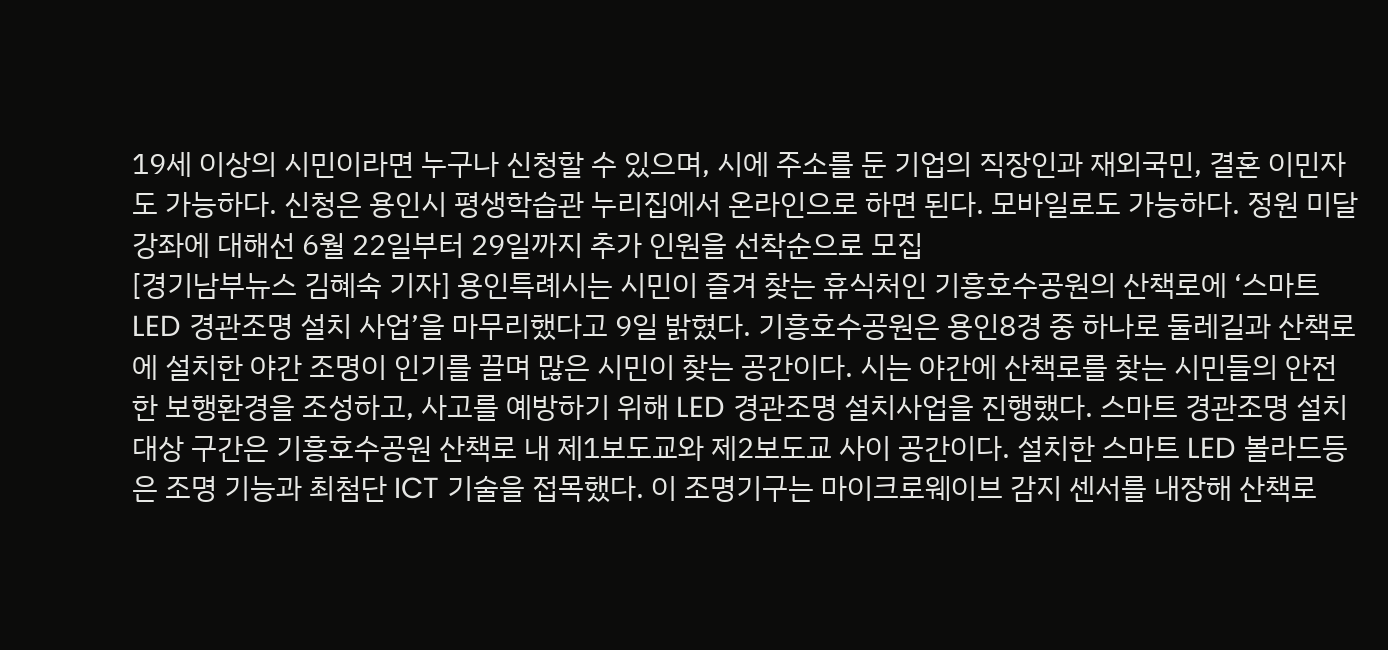19세 이상의 시민이라면 누구나 신청할 수 있으며, 시에 주소를 둔 기업의 직장인과 재외국민, 결혼 이민자도 가능하다. 신청은 용인시 평생학습관 누리집에서 온라인으로 하면 된다. 모바일로도 가능하다. 정원 미달 강좌에 대해선 6월 22일부터 29일까지 추가 인원을 선착순으로 모집
[경기남부뉴스 김혜숙 기자] 용인특례시는 시민이 즐겨 찾는 휴식처인 기흥호수공원의 산책로에 ‘스마트 LED 경관조명 설치 사업’을 마무리했다고 9일 밝혔다. 기흥호수공원은 용인8경 중 하나로 둘레길과 산책로에 설치한 야간 조명이 인기를 끌며 많은 시민이 찾는 공간이다. 시는 야간에 산책로를 찾는 시민들의 안전한 보행환경을 조성하고, 사고를 예방하기 위해 LED 경관조명 설치사업을 진행했다. 스마트 경관조명 설치 대상 구간은 기흥호수공원 산책로 내 제1보도교와 제2보도교 사이 공간이다. 설치한 스마트 LED 볼라드등은 조명 기능과 최첨단 ICT 기술을 접목했다. 이 조명기구는 마이크로웨이브 감지 센서를 내장해 산책로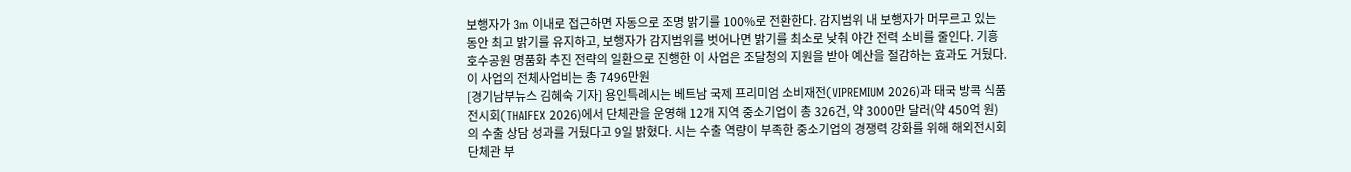보행자가 3m 이내로 접근하면 자동으로 조명 밝기를 100%로 전환한다. 감지범위 내 보행자가 머무르고 있는 동안 최고 밝기를 유지하고, 보행자가 감지범위를 벗어나면 밝기를 최소로 낮춰 야간 전력 소비를 줄인다. 기흥호수공원 명품화 추진 전략의 일환으로 진행한 이 사업은 조달청의 지원을 받아 예산을 절감하는 효과도 거뒀다. 이 사업의 전체사업비는 총 7496만원
[경기남부뉴스 김혜숙 기자] 용인특례시는 베트남 국제 프리미엄 소비재전(VIPREMIUM 2026)과 태국 방콕 식품 전시회(THAIFEX 2026)에서 단체관을 운영해 12개 지역 중소기업이 총 326건, 약 3000만 달러(약 450억 원)의 수출 상담 성과를 거뒀다고 9일 밝혔다. 시는 수출 역량이 부족한 중소기업의 경쟁력 강화를 위해 해외전시회 단체관 부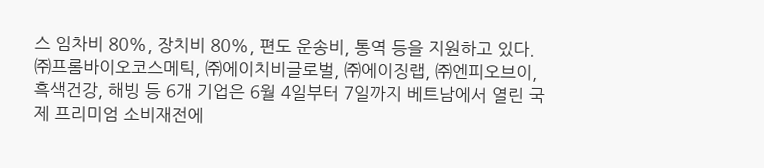스 임차비 80%, 장치비 80%, 편도 운송비, 통역 등을 지원하고 있다. ㈜프롬바이오코스메틱, ㈜에이치비글로벌, ㈜에이징랩, ㈜엔피오브이, 흑색건강, 해빙 등 6개 기업은 6월 4일부터 7일까지 베트남에서 열린 국제 프리미엄 소비재전에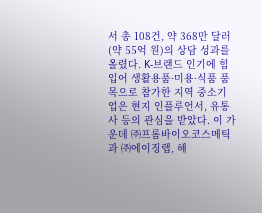서 총 108건, 약 368만 달러(약 55억 원)의 상담 성과를 올렸다. K-브랜드 인기에 힘입어 생활용품·미용·식품 품목으로 참가한 지역 중소기업은 현지 인플루언서, 유통사 등의 관심을 받았다. 이 가운데 ㈜프롬바이오코스메틱과 ㈜에이징랩, 해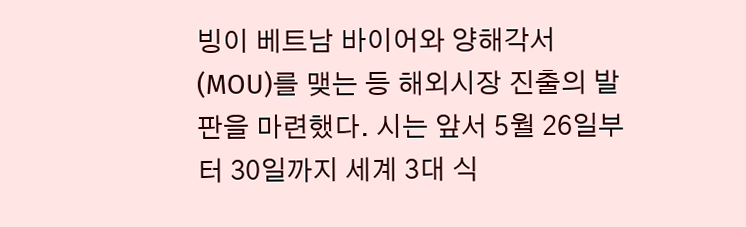빙이 베트남 바이어와 양해각서(MOU)를 맺는 등 해외시장 진출의 발판을 마련했다. 시는 앞서 5월 26일부터 30일까지 세계 3대 식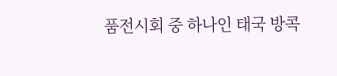품전시회 중 하나인 태국 방콕